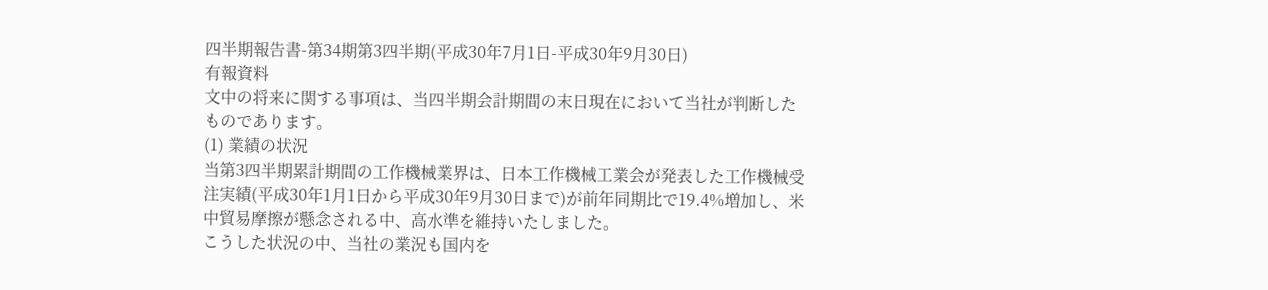四半期報告書-第34期第3四半期(平成30年7月1日-平成30年9月30日)
有報資料
文中の将来に関する事項は、当四半期会計期間の末日現在において当社が判断したものであります。
(1) 業績の状況
当第3四半期累計期間の工作機械業界は、日本工作機械工業会が発表した工作機械受注実績(平成30年1月1日から平成30年9月30日まで)が前年同期比で19.4%増加し、米中貿易摩擦が懸念される中、高水準を維持いたしました。
こうした状況の中、当社の業況も国内を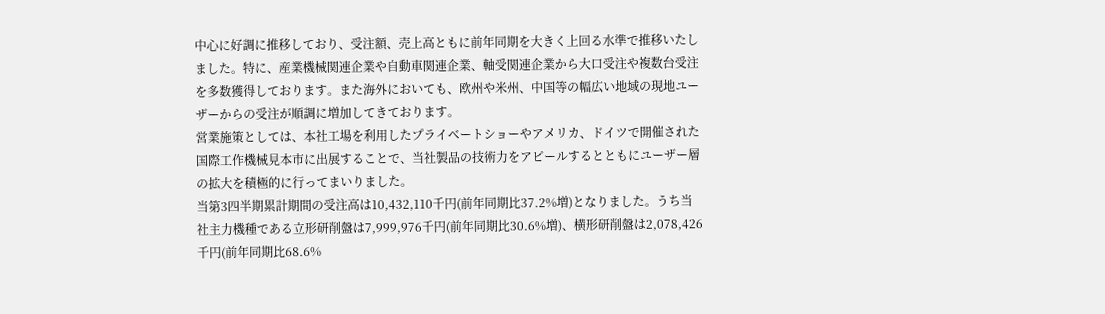中心に好調に推移しており、受注額、売上高ともに前年同期を大きく上回る水準で推移いたしました。特に、産業機械関連企業や自動車関連企業、軸受関連企業から大口受注や複数台受注を多数獲得しております。また海外においても、欧州や米州、中国等の幅広い地域の現地ユーザーからの受注が順調に増加してきております。
営業施策としては、本社工場を利用したプライベートショーやアメリカ、ドイツで開催された国際工作機械見本市に出展することで、当社製品の技術力をアピールするとともにユーザー層の拡大を積極的に行ってまいりました。
当第3四半期累計期間の受注高は10,432,110千円(前年同期比37.2%増)となりました。うち当社主力機種である立形研削盤は7,999,976千円(前年同期比30.6%増)、横形研削盤は2,078,426千円(前年同期比68.6%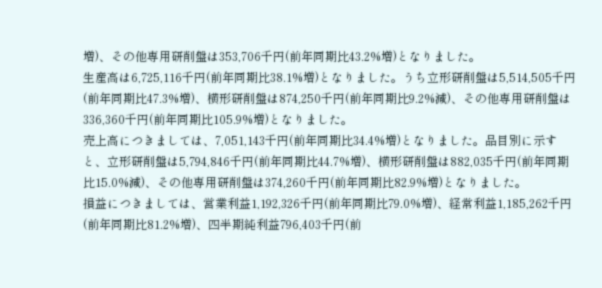増)、その他専用研削盤は353,706千円(前年同期比43.2%増)となりました。
生産高は6,725,116千円(前年同期比38.1%増)となりました。うち立形研削盤は5,514,505千円(前年同期比47.3%増)、横形研削盤は874,250千円(前年同期比9.2%減)、その他専用研削盤は336,360千円(前年同期比105.9%増)となりました。
売上高につきましては、7,051,143千円(前年同期比34.4%増)となりました。品目別に示すと、立形研削盤は5,794,846千円(前年同期比44.7%増)、横形研削盤は882,035千円(前年同期比15.0%減)、その他専用研削盤は374,260千円(前年同期比82.9%増)となりました。
損益につきましては、営業利益1,192,326千円(前年同期比79.0%増)、経常利益1,185,262千円(前年同期比81.2%増)、四半期純利益796,403千円(前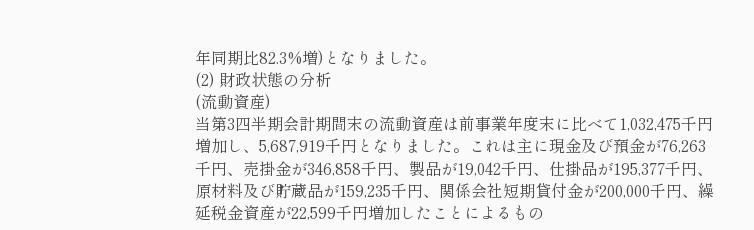年同期比82.3%増)となりました。
(2) 財政状態の分析
(流動資産)
当第3四半期会計期間末の流動資産は前事業年度末に比べて1,032,475千円増加し、5,687,919千円となりました。これは主に現金及び預金が76,263千円、売掛金が346,858千円、製品が19,042千円、仕掛品が195,377千円、原材料及び貯蔵品が159,235千円、関係会社短期貸付金が200,000千円、繰延税金資産が22,599千円増加したことによるもの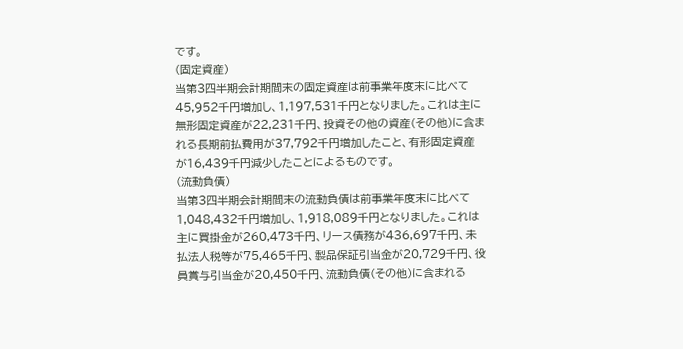です。
(固定資産)
当第3四半期会計期間末の固定資産は前事業年度末に比べて45,952千円増加し、1,197,531千円となりました。これは主に無形固定資産が22,231千円、投資その他の資産(その他)に含まれる長期前払費用が37,792千円増加したこと、有形固定資産が16,439千円減少したことによるものです。
(流動負債)
当第3四半期会計期間末の流動負債は前事業年度末に比べて1,048,432千円増加し、1,918,089千円となりました。これは主に買掛金が260,473千円、リース債務が436,697千円、未払法人税等が75,465千円、製品保証引当金が20,729千円、役員賞与引当金が20,450千円、流動負債(その他)に含まれる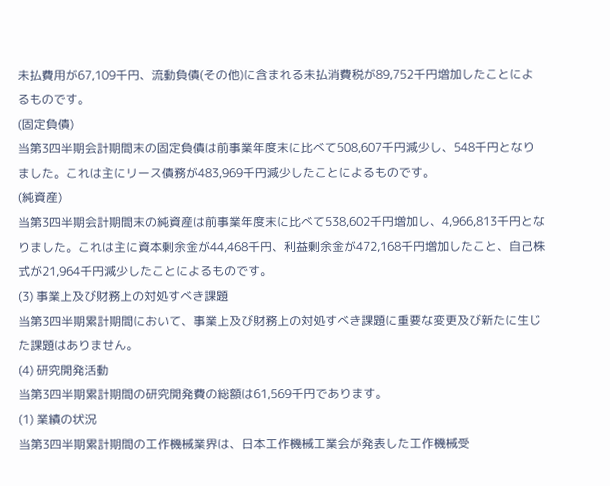未払費用が67,109千円、流動負債(その他)に含まれる未払消費税が89,752千円増加したことによるものです。
(固定負債)
当第3四半期会計期間末の固定負債は前事業年度末に比べて508,607千円減少し、548千円となりました。これは主にリース債務が483,969千円減少したことによるものです。
(純資産)
当第3四半期会計期間末の純資産は前事業年度末に比べて538,602千円増加し、4,966,813千円となりました。これは主に資本剰余金が44,468千円、利益剰余金が472,168千円増加したこと、自己株式が21,964千円減少したことによるものです。
(3) 事業上及び財務上の対処すべき課題
当第3四半期累計期間において、事業上及び財務上の対処すべき課題に重要な変更及び新たに生じた課題はありません。
(4) 研究開発活動
当第3四半期累計期間の研究開発費の総額は61,569千円であります。
(1) 業績の状況
当第3四半期累計期間の工作機械業界は、日本工作機械工業会が発表した工作機械受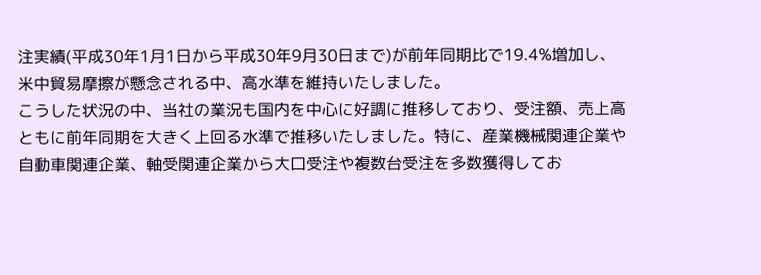注実績(平成30年1月1日から平成30年9月30日まで)が前年同期比で19.4%増加し、米中貿易摩擦が懸念される中、高水準を維持いたしました。
こうした状況の中、当社の業況も国内を中心に好調に推移しており、受注額、売上高ともに前年同期を大きく上回る水準で推移いたしました。特に、産業機械関連企業や自動車関連企業、軸受関連企業から大口受注や複数台受注を多数獲得してお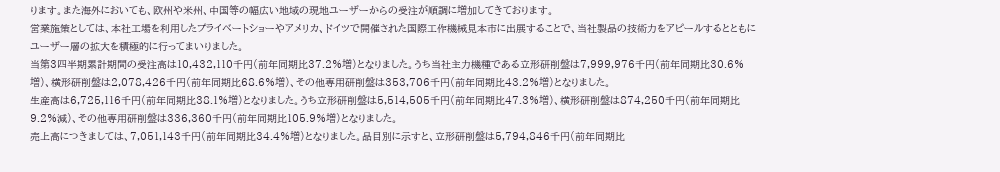ります。また海外においても、欧州や米州、中国等の幅広い地域の現地ユーザーからの受注が順調に増加してきております。
営業施策としては、本社工場を利用したプライベートショーやアメリカ、ドイツで開催された国際工作機械見本市に出展することで、当社製品の技術力をアピールするとともにユーザー層の拡大を積極的に行ってまいりました。
当第3四半期累計期間の受注高は10,432,110千円(前年同期比37.2%増)となりました。うち当社主力機種である立形研削盤は7,999,976千円(前年同期比30.6%増)、横形研削盤は2,078,426千円(前年同期比68.6%増)、その他専用研削盤は353,706千円(前年同期比43.2%増)となりました。
生産高は6,725,116千円(前年同期比38.1%増)となりました。うち立形研削盤は5,514,505千円(前年同期比47.3%増)、横形研削盤は874,250千円(前年同期比9.2%減)、その他専用研削盤は336,360千円(前年同期比105.9%増)となりました。
売上高につきましては、7,051,143千円(前年同期比34.4%増)となりました。品目別に示すと、立形研削盤は5,794,846千円(前年同期比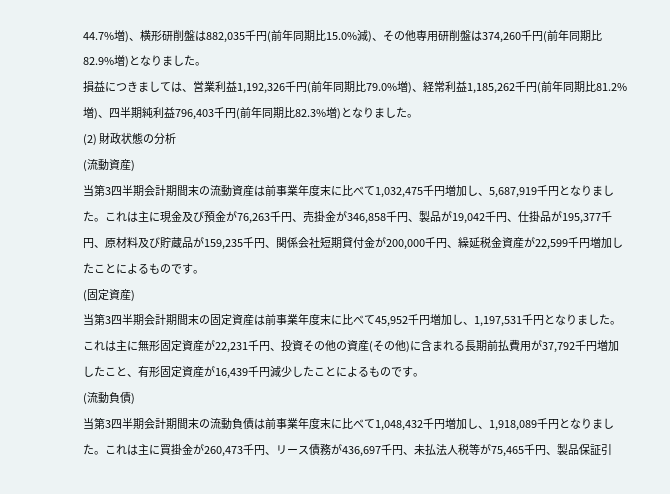44.7%増)、横形研削盤は882,035千円(前年同期比15.0%減)、その他専用研削盤は374,260千円(前年同期比82.9%増)となりました。
損益につきましては、営業利益1,192,326千円(前年同期比79.0%増)、経常利益1,185,262千円(前年同期比81.2%増)、四半期純利益796,403千円(前年同期比82.3%増)となりました。
(2) 財政状態の分析
(流動資産)
当第3四半期会計期間末の流動資産は前事業年度末に比べて1,032,475千円増加し、5,687,919千円となりました。これは主に現金及び預金が76,263千円、売掛金が346,858千円、製品が19,042千円、仕掛品が195,377千円、原材料及び貯蔵品が159,235千円、関係会社短期貸付金が200,000千円、繰延税金資産が22,599千円増加したことによるものです。
(固定資産)
当第3四半期会計期間末の固定資産は前事業年度末に比べて45,952千円増加し、1,197,531千円となりました。これは主に無形固定資産が22,231千円、投資その他の資産(その他)に含まれる長期前払費用が37,792千円増加したこと、有形固定資産が16,439千円減少したことによるものです。
(流動負債)
当第3四半期会計期間末の流動負債は前事業年度末に比べて1,048,432千円増加し、1,918,089千円となりました。これは主に買掛金が260,473千円、リース債務が436,697千円、未払法人税等が75,465千円、製品保証引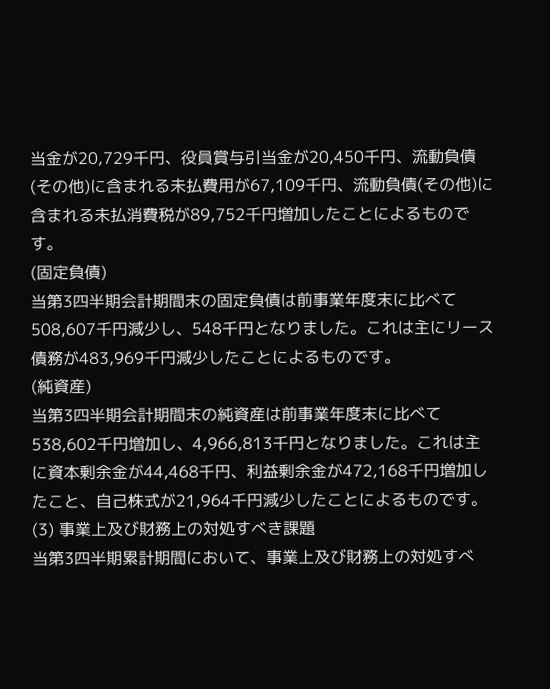当金が20,729千円、役員賞与引当金が20,450千円、流動負債(その他)に含まれる未払費用が67,109千円、流動負債(その他)に含まれる未払消費税が89,752千円増加したことによるものです。
(固定負債)
当第3四半期会計期間末の固定負債は前事業年度末に比べて508,607千円減少し、548千円となりました。これは主にリース債務が483,969千円減少したことによるものです。
(純資産)
当第3四半期会計期間末の純資産は前事業年度末に比べて538,602千円増加し、4,966,813千円となりました。これは主に資本剰余金が44,468千円、利益剰余金が472,168千円増加したこと、自己株式が21,964千円減少したことによるものです。
(3) 事業上及び財務上の対処すべき課題
当第3四半期累計期間において、事業上及び財務上の対処すべ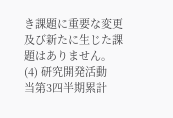き課題に重要な変更及び新たに生じた課題はありません。
(4) 研究開発活動
当第3四半期累計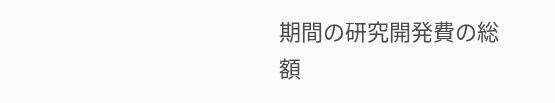期間の研究開発費の総額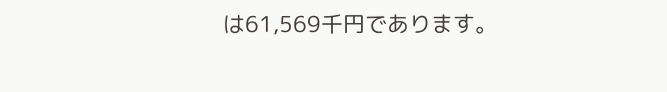は61,569千円であります。